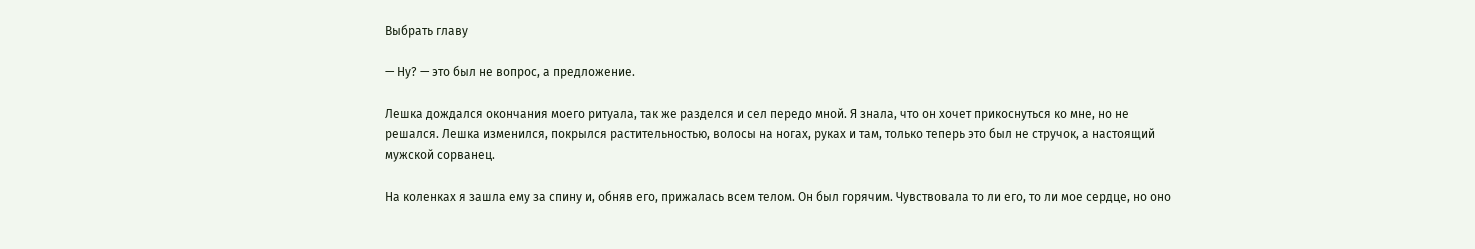Выбрать главу

— Ну? — это был не вопрос, а предложение.

Лешка дождался окончания моего ритуала, так же разделся и сел передо мной. Я знала, что он хочет прикоснуться ко мне, но не решался. Лешка изменился, покрылся растительностью, волосы на ногах, руках и там, только теперь это был не стручок, а настоящий мужской сорванец.

На коленках я зашла ему за спину и, обняв его, прижалась всем телом. Он был горячим. Чувствовала то ли его, то ли мое сердце, но оно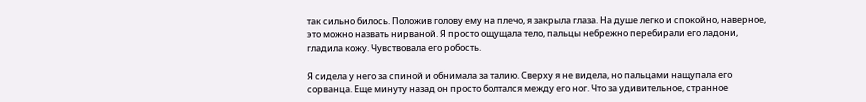так сильно билось. Положив голову ему на плечо, я закрыла глаза. На душе легко и спокойно, наверное, это можно назвать нирваной. Я просто ощущала тело, пальцы небрежно перебирали его ладони, гладила кожу. Чувствовала его робость.

Я сидела у него за спиной и обнимала за талию. Сверху я не видела, но пальцами нащупала его сорванца. Еще минуту назад он просто болтался между его ног. Что за удивительное, странное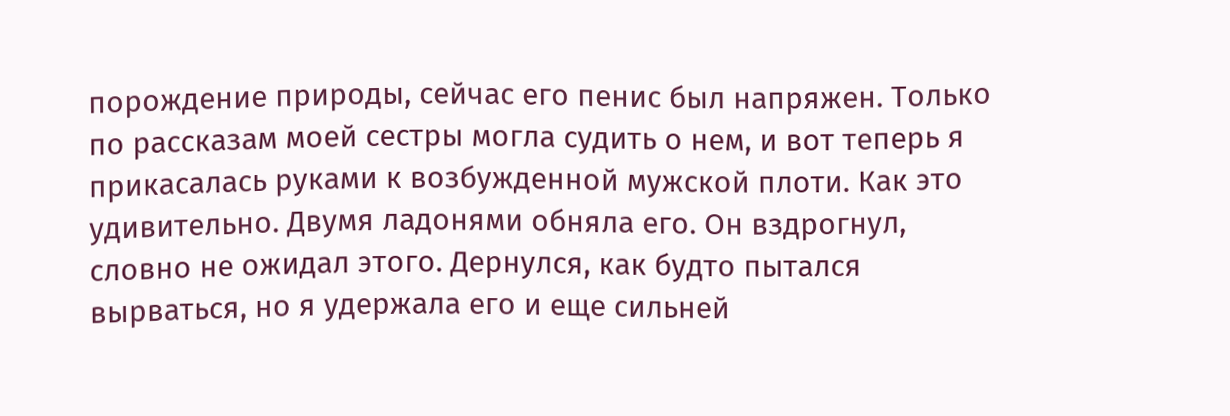порождение природы, сейчас его пенис был напряжен. Только по рассказам моей сестры могла судить о нем, и вот теперь я прикасалась руками к возбужденной мужской плоти. Как это удивительно. Двумя ладонями обняла его. Он вздрогнул, словно не ожидал этого. Дернулся, как будто пытался вырваться, но я удержала его и еще сильней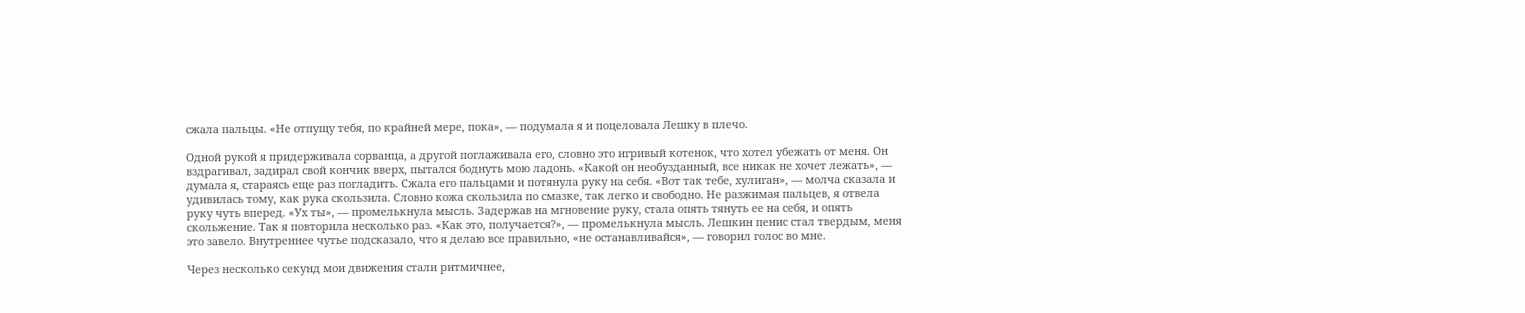сжала пальцы. «Не отпущу тебя, по крайней мере, пока», — подумала я и поцеловала Лешку в плечо.

Одной рукой я придерживала сорванца, а другой поглаживала его, словно это игривый котенок, что хотел убежать от меня. Он вздрагивал, задирал свой кончик вверх, пытался боднуть мою ладонь. «Какой он необузданный, все никак не хочет лежать», — думала я, стараясь еще раз погладить. Сжала его пальцами и потянула руку на себя. «Вот так тебе, хулиган», — молча сказала и удивилась тому, как рука скользила. Словно кожа скользила по смазке, так легко и свободно. Не разжимая пальцев, я отвела руку чуть вперед. «Ух ты», — промелькнула мысль. Задержав на мгновение руку, стала опять тянуть ее на себя, и опять скольжение. Так я повторила несколько раз. «Как это, получается?», — промелькнула мысль. Лешкин пенис стал твердым, меня это завело. Внутреннее чутье подсказало, что я делаю все правильно, «не останавливайся», — говорил голос во мне.

Через несколько секунд мои движения стали ритмичнее,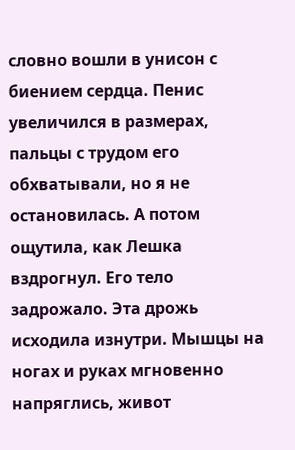словно вошли в унисон с биением сердца. Пенис увеличился в размерах, пальцы с трудом его обхватывали, но я не остановилась. А потом ощутила, как Лешка вздрогнул. Его тело задрожало. Эта дрожь исходила изнутри. Мышцы на ногах и руках мгновенно напряглись, живот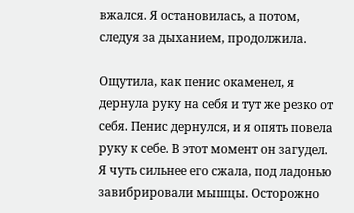вжался. Я остановилась, а потом, следуя за дыханием, продолжила.

Ощутила, как пенис окаменел, я дернула руку на себя и тут же резко от себя. Пенис дернулся, и я опять повела руку к себе. В этот момент он загудел. Я чуть сильнее его сжала, под ладонью завибрировали мышцы. Осторожно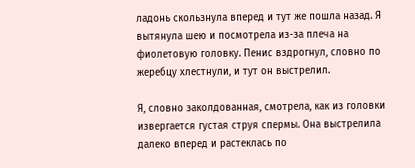ладонь скользнула вперед и тут же пошла назад. Я вытянула шею и посмотрела из-за плеча на фиолетовую головку. Пенис вздрогнул, словно по жеребцу хлестнули, и тут он выстрелил.

Я, словно заколдованная, смотрела, как из головки извергается густая струя спермы. Она выстрелила далеко вперед и растеклась по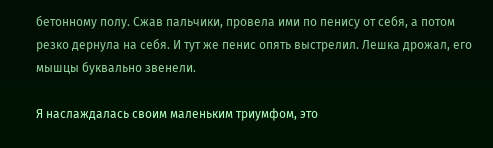бетонному полу. Сжав пальчики, провела ими по пенису от себя, а потом резко дернула на себя. И тут же пенис опять выстрелил. Лешка дрожал, его мышцы буквально звенели.

Я наслаждалась своим маленьким триумфом, это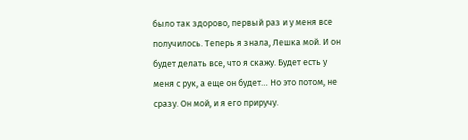было так здорово, первый раз и у меня все получилось. Теперь я знала, Лешка мой. И он будет делать все, что я скажу. Будет есть у меня с рук, а еще он будет… Но это потом, не сразу. Он мой, и я его приручу.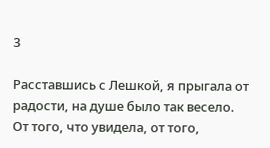3

Расставшись с Лешкой, я прыгала от радости, на душе было так весело. От того, что увидела, от того,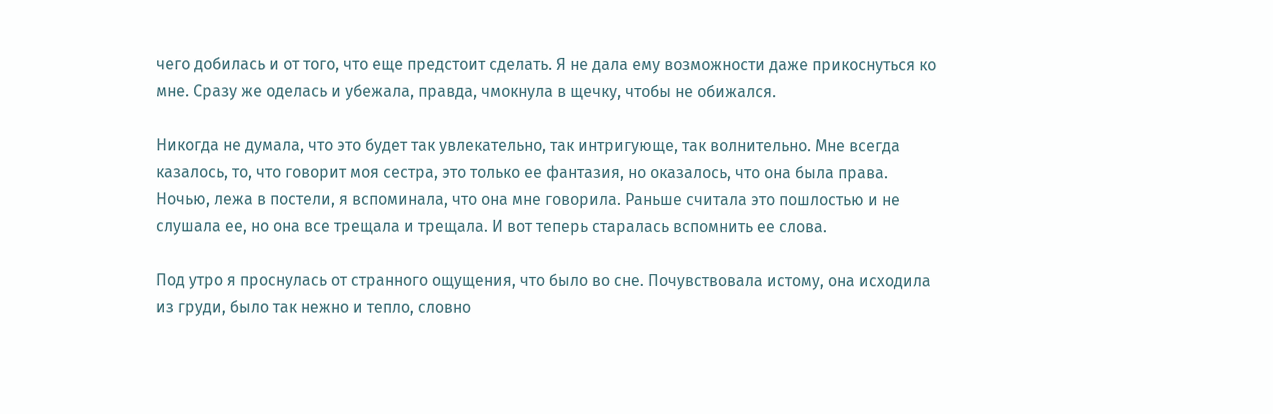чего добилась и от того, что еще предстоит сделать. Я не дала ему возможности даже прикоснуться ко мне. Сразу же оделась и убежала, правда, чмокнула в щечку, чтобы не обижался.

Никогда не думала, что это будет так увлекательно, так интригующе, так волнительно. Мне всегда казалось, то, что говорит моя сестра, это только ее фантазия, но оказалось, что она была права. Ночью, лежа в постели, я вспоминала, что она мне говорила. Раньше считала это пошлостью и не слушала ее, но она все трещала и трещала. И вот теперь старалась вспомнить ее слова.

Под утро я проснулась от странного ощущения, что было во сне. Почувствовала истому, она исходила из груди, было так нежно и тепло, словно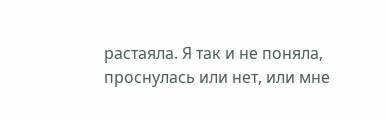растаяла. Я так и не поняла, проснулась или нет, или мне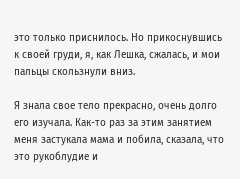это только приснилось. Но прикоснувшись к своей груди, я, как Лешка, сжалась, и мои пальцы скользнули вниз.

Я знала свое тело прекрасно, очень долго его изучала. Как-то раз за этим занятием меня застукала мама и побила, сказала, что это рукоблудие и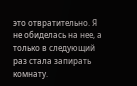это отвратительно. Я не обиделась на нее, а только в следующий раз стала запирать комнату.